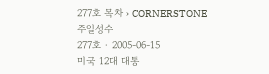277호 목차 › CORNERSTONE
주일성수
277호 · 2005-06-15
미국 12대 대통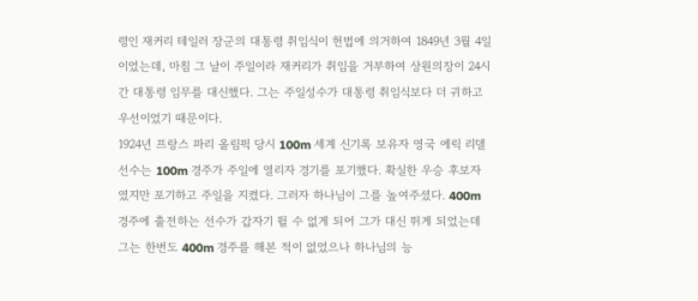령인 재커리 테일러 장군의 대통령 취임식이 헌법에 의거하여 1849년 3월 4일이었는데, 마침 그 날이 주일이라 재커리가 취임을 거부하여 상원의장이 24시간 대통령 임무를 대신했다. 그는 주일성수가 대통령 취임식보다 더 귀하고 우선이었기 때문이다.
1924년 프랑스 파리 올림픽 당시 100m 세계 신기록 보유자 영국 에릭 리델 선수는 100m 경주가 주일에 열리자 경기를 포기했다. 확실한 우승 후보자였지만 포기하고 주일을 지켰다. 그러자 하나님이 그를 높여주셨다. 400m 경주에 출전하는 선수가 갑자기 뛸 수 없게 되어 그가 대신 뛰게 되었는데 그는 한번도 400m 경주를 해본 적이 없었으나 하나님의 능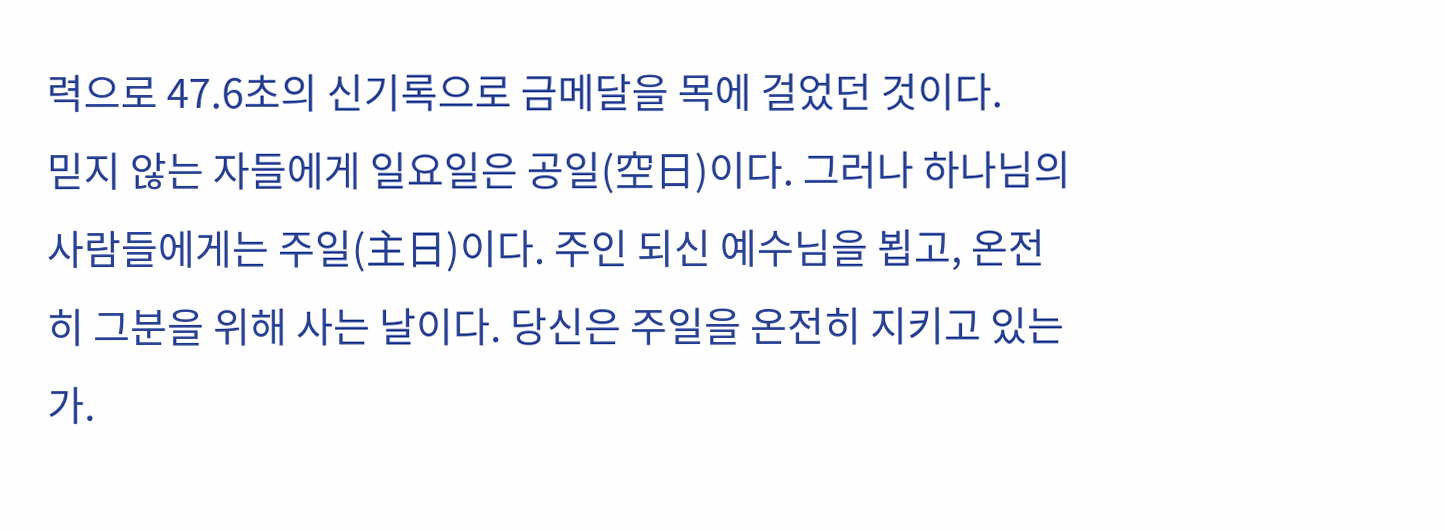력으로 47.6초의 신기록으로 금메달을 목에 걸었던 것이다.
믿지 않는 자들에게 일요일은 공일(空日)이다. 그러나 하나님의 사람들에게는 주일(主日)이다. 주인 되신 예수님을 뵙고, 온전히 그분을 위해 사는 날이다. 당신은 주일을 온전히 지키고 있는가.